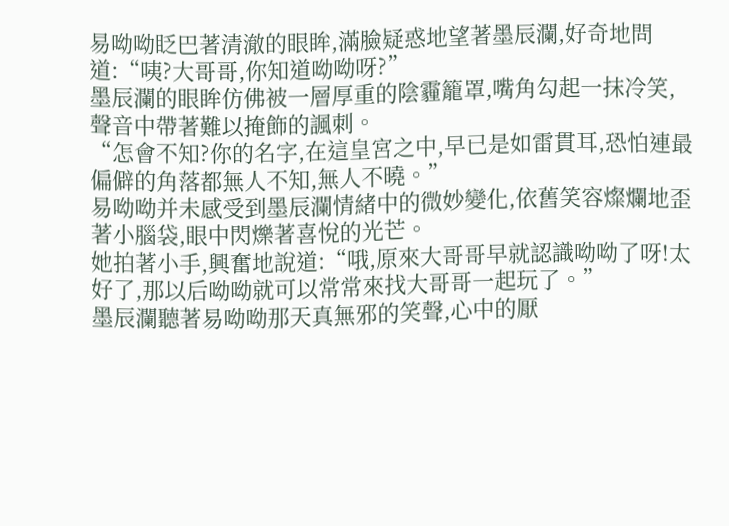易呦呦眨巴著清澈的眼眸,滿臉疑惑地望著墨辰瀾,好奇地問道:“咦?大哥哥,你知道呦呦呀?”
墨辰瀾的眼眸仿佛被一層厚重的陰霾籠罩,嘴角勾起一抹冷笑,聲音中帶著難以掩飾的諷刺。
“怎會不知?你的名字,在這皇宮之中,早已是如雷貫耳,恐怕連最偏僻的角落都無人不知,無人不曉。”
易呦呦并未感受到墨辰瀾情緒中的微妙變化,依舊笑容燦爛地歪著小腦袋,眼中閃爍著喜悅的光芒。
她拍著小手,興奮地說道:“哦,原來大哥哥早就認識呦呦了呀!太好了,那以后呦呦就可以常常來找大哥哥一起玩了。”
墨辰瀾聽著易呦呦那天真無邪的笑聲,心中的厭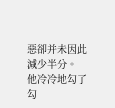惡卻并未因此減少半分。
他冷冷地勾了勾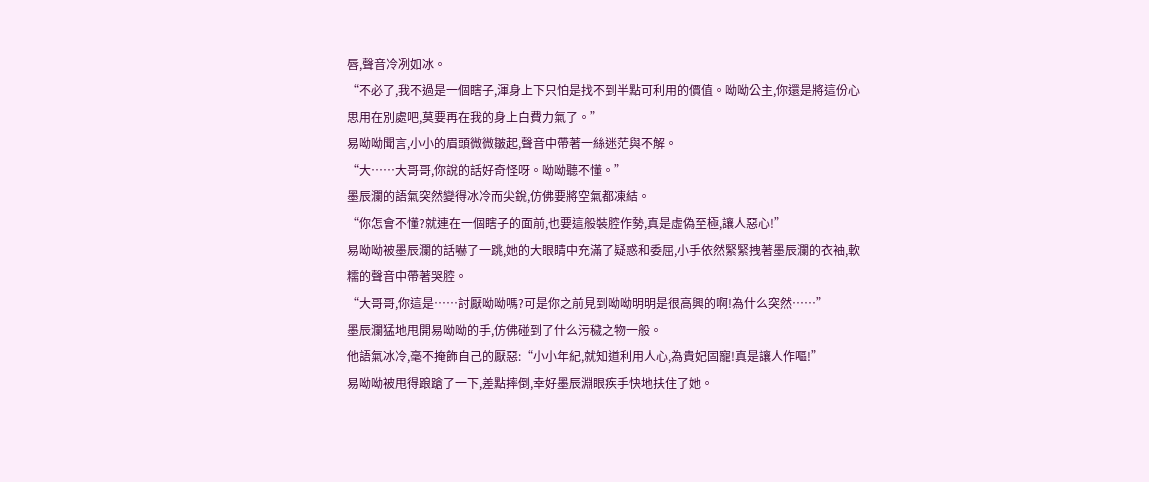唇,聲音冷冽如冰。
“不必了,我不過是一個瞎子,渾身上下只怕是找不到半點可利用的價值。呦呦公主,你還是將這份心思用在別處吧,莫要再在我的身上白費力氣了。”
易呦呦聞言,小小的眉頭微微皺起,聲音中帶著一絲迷茫與不解。
“大……大哥哥,你說的話好奇怪呀。呦呦聽不懂。”
墨辰瀾的語氣突然變得冰冷而尖銳,仿佛要將空氣都凍結。
“你怎會不懂?就連在一個瞎子的面前,也要這般裝腔作勢,真是虛偽至極,讓人惡心!”
易呦呦被墨辰瀾的話嚇了一跳,她的大眼睛中充滿了疑惑和委屈,小手依然緊緊拽著墨辰瀾的衣袖,軟糯的聲音中帶著哭腔。
“大哥哥,你這是……討厭呦呦嗎?可是你之前見到呦呦明明是很高興的啊!為什么突然……”
墨辰瀾猛地甩開易呦呦的手,仿佛碰到了什么污穢之物一般。
他語氣冰冷,毫不掩飾自己的厭惡:“小小年紀,就知道利用人心,為貴妃固寵!真是讓人作嘔!”
易呦呦被甩得踉蹌了一下,差點摔倒,幸好墨辰淵眼疾手快地扶住了她。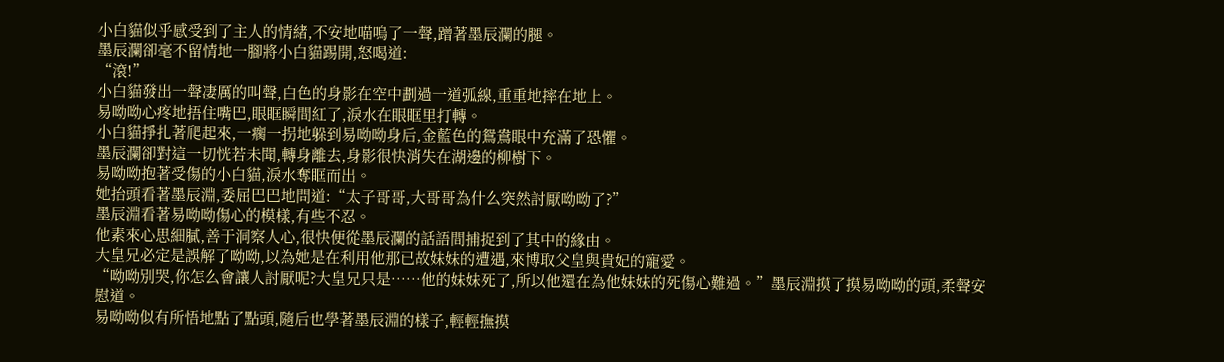小白貓似乎感受到了主人的情緒,不安地喵嗚了一聲,蹭著墨辰瀾的腿。
墨辰瀾卻毫不留情地一腳將小白貓踢開,怒喝道:
“滾!”
小白貓發出一聲凄厲的叫聲,白色的身影在空中劃過一道弧線,重重地摔在地上。
易呦呦心疼地捂住嘴巴,眼眶瞬間紅了,淚水在眼眶里打轉。
小白貓掙扎著爬起來,一瘸一拐地躲到易呦呦身后,金藍色的鴛鴦眼中充滿了恐懼。
墨辰瀾卻對這一切恍若未聞,轉身離去,身影很快消失在湖邊的柳樹下。
易呦呦抱著受傷的小白貓,淚水奪眶而出。
她抬頭看著墨辰淵,委屈巴巴地問道:“太子哥哥,大哥哥為什么突然討厭呦呦了?”
墨辰淵看著易呦呦傷心的模樣,有些不忍。
他素來心思細膩,善于洞察人心,很快便從墨辰瀾的話語間捕捉到了其中的緣由。
大皇兄必定是誤解了呦呦,以為她是在利用他那已故妹妹的遭遇,來博取父皇與貴妃的寵愛。
“呦呦別哭,你怎么會讓人討厭呢?大皇兄只是……他的妹妹死了,所以他還在為他妹妹的死傷心難過。”墨辰淵摸了摸易呦呦的頭,柔聲安慰道。
易呦呦似有所悟地點了點頭,隨后也學著墨辰淵的樣子,輕輕撫摸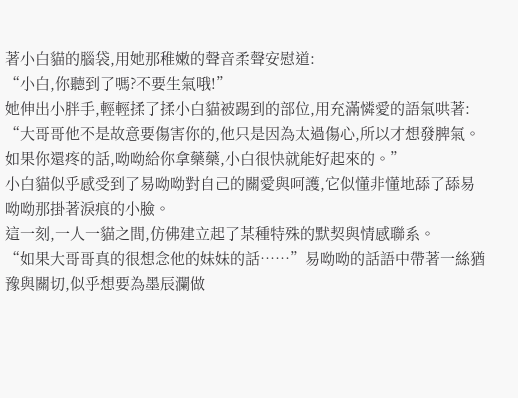著小白貓的腦袋,用她那稚嫩的聲音柔聲安慰道:
“小白,你聽到了嗎?不要生氣哦!”
她伸出小胖手,輕輕揉了揉小白貓被踢到的部位,用充滿憐愛的語氣哄著:
“大哥哥他不是故意要傷害你的,他只是因為太過傷心,所以才想發脾氣。如果你還疼的話,呦呦給你拿藥藥,小白很快就能好起來的。”
小白貓似乎感受到了易呦呦對自己的關愛與呵護,它似懂非懂地舔了舔易呦呦那掛著淚痕的小臉。
這一刻,一人一貓之間,仿佛建立起了某種特殊的默契與情感聯系。
“如果大哥哥真的很想念他的妹妹的話……”易呦呦的話語中帶著一絲猶豫與關切,似乎想要為墨辰瀾做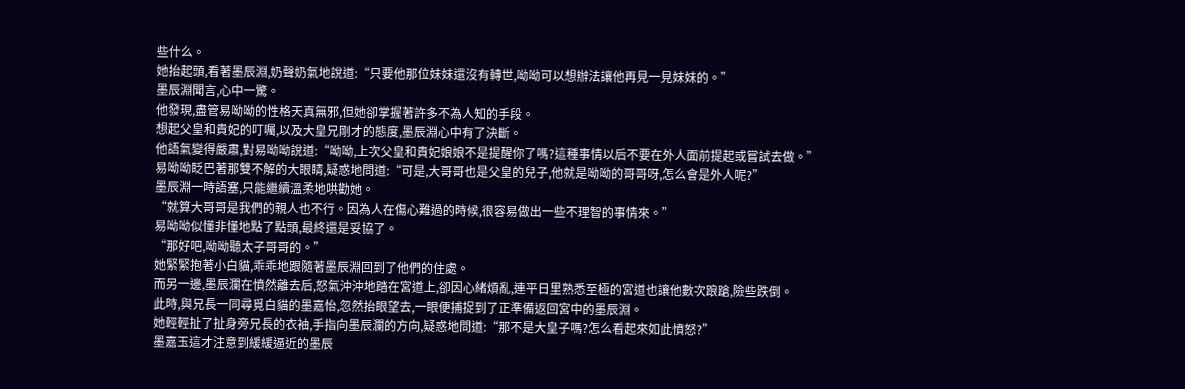些什么。
她抬起頭,看著墨辰淵,奶聲奶氣地說道:“只要他那位妹妹還沒有轉世,呦呦可以想辦法讓他再見一見妹妹的。”
墨辰淵聞言,心中一驚。
他發現,盡管易呦呦的性格天真無邪,但她卻掌握著許多不為人知的手段。
想起父皇和貴妃的叮囑,以及大皇兄剛才的態度,墨辰淵心中有了決斷。
他語氣變得嚴肅,對易呦呦說道:“呦呦,上次父皇和貴妃娘娘不是提醒你了嗎?這種事情以后不要在外人面前提起或嘗試去做。”
易呦呦眨巴著那雙不解的大眼睛,疑惑地問道:“可是,大哥哥也是父皇的兒子,他就是呦呦的哥哥呀,怎么會是外人呢?”
墨辰淵一時語塞,只能繼續溫柔地哄勸她。
“就算大哥哥是我們的親人也不行。因為人在傷心難過的時候,很容易做出一些不理智的事情來。”
易呦呦似懂非懂地點了點頭,最終還是妥協了。
“那好吧,呦呦聽太子哥哥的。”
她緊緊抱著小白貓,乖乖地跟隨著墨辰淵回到了他們的住處。
而另一邊,墨辰瀾在憤然離去后,怒氣沖沖地踏在宮道上,卻因心緒煩亂,連平日里熟悉至極的宮道也讓他數次踉蹌,險些跌倒。
此時,與兄長一同尋覓白貓的墨嘉怡,忽然抬眼望去,一眼便捕捉到了正準備返回宮中的墨辰淵。
她輕輕扯了扯身旁兄長的衣袖,手指向墨辰瀾的方向,疑惑地問道:“那不是大皇子嗎?怎么看起來如此憤怒?”
墨嘉玉這才注意到緩緩逼近的墨辰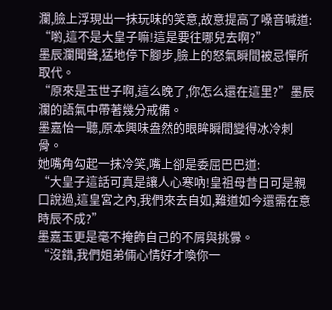瀾,臉上浮現出一抹玩味的笑意,故意提高了嗓音喊道:
“喲,這不是大皇子嘛!這是要往哪兒去啊?”
墨辰瀾聞聲,猛地停下腳步,臉上的怒氣瞬間被忌憚所取代。
“原來是玉世子啊,這么晚了,你怎么還在這里?”墨辰瀾的語氣中帶著幾分戒備。
墨嘉怡一聽,原本興味盎然的眼眸瞬間變得冰冷刺骨。
她嘴角勾起一抹冷笑,嘴上卻是委屈巴巴道:
“大皇子這話可真是讓人心寒吶!皇祖母昔日可是親口說過,這皇宮之內,我們來去自如,難道如今還需在意時辰不成?”
墨嘉玉更是毫不掩飾自己的不屑與挑釁。
“沒錯,我們姐弟倆心情好才喚你一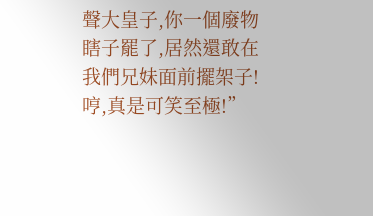聲大皇子,你一個廢物瞎子罷了,居然還敢在我們兄妹面前擺架子!哼,真是可笑至極!”